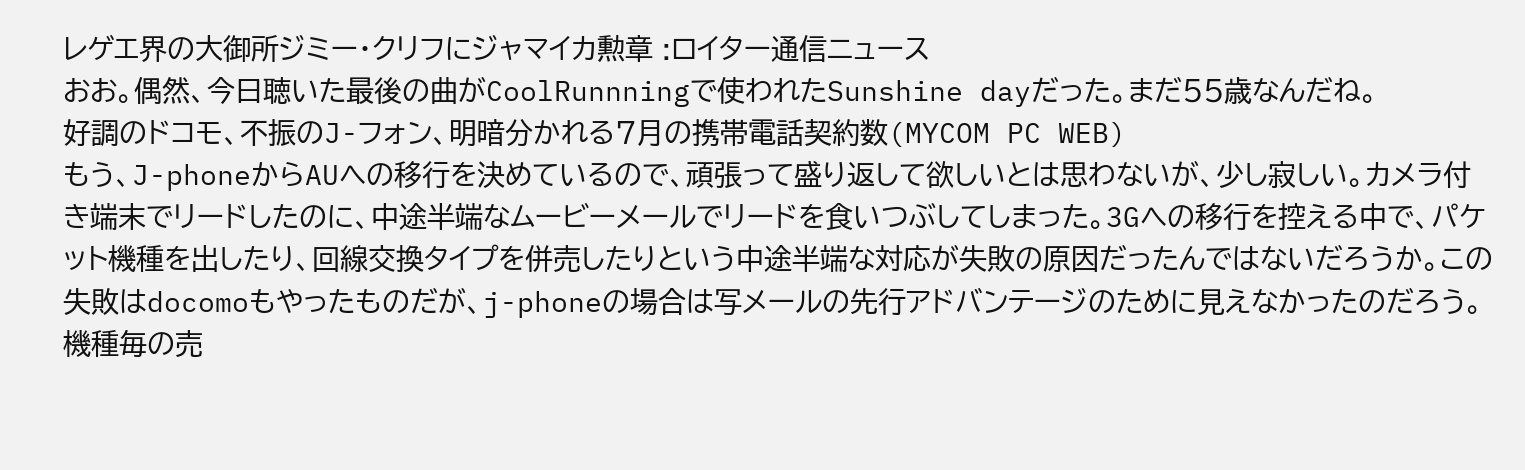レゲエ界の大御所ジミー・クリフにジャマイカ勲章 :ロイター通信ニュース
おお。偶然、今日聴いた最後の曲がCoolRunnningで使われたSunshine dayだった。まだ55歳なんだね。
好調のドコモ、不振のJ-フォン、明暗分かれる7月の携帯電話契約数(MYCOM PC WEB)
もう、J-phoneからAUへの移行を決めているので、頑張って盛り返して欲しいとは思わないが、少し寂しい。カメラ付き端末でリードしたのに、中途半端なムービーメールでリードを食いつぶしてしまった。3Gへの移行を控える中で、パケット機種を出したり、回線交換タイプを併売したりという中途半端な対応が失敗の原因だったんではないだろうか。この失敗はdocomoもやったものだが、j-phoneの場合は写メールの先行アドバンテージのために見えなかったのだろう。機種毎の売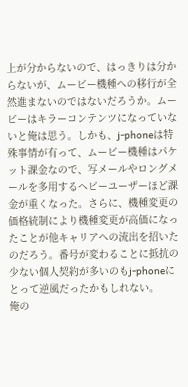上が分からないので、はっきりは分からないが、ムービー機種への移行が全然進まないのではないだろうか。ムービーはキラーコンテンツになっていないと俺は思う。しかも、j-phoneは特殊事情が有って、ムービー機種はパケット課金なので、写メールやロングメールを多用するヘビーユーザーほど課金が重くなった。さらに、機種変更の価格統制により機種変更が高価になったことが他キャリアへの流出を招いたのだろう。番号が変わることに抵抗の少ない個人契約が多いのもj-phoneにとって逆風だったかもしれない。
俺の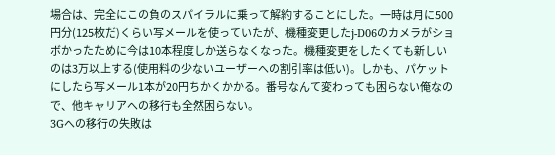場合は、完全にこの負のスパイラルに乗って解約することにした。一時は月に500円分(125枚だ)くらい写メールを使っていたが、機種変更したj-D06のカメラがショボかったために今は10本程度しか送らなくなった。機種変更をしたくても新しいのは3万以上する(使用料の少ないユーザーへの割引率は低い)。しかも、パケットにしたら写メール1本が20円ちかくかかる。番号なんて変わっても困らない俺なので、他キャリアへの移行も全然困らない。
3Gへの移行の失敗は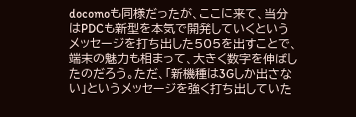docomoも同様だったが、ここに来て、当分はPDCも新型を本気で開発していくというメッセージを打ち出した505を出すことで、端末の魅力も相まって、大きく数字を伸ばしたのだろう。ただ、「新機種は3Gしか出さない」というメッセージを強く打ち出していた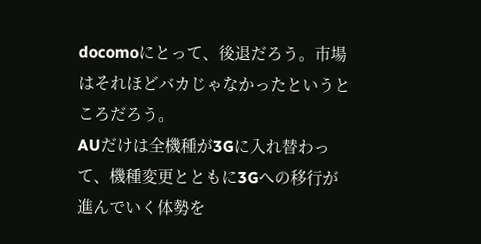docomoにとって、後退だろう。市場はそれほどバカじゃなかったというところだろう。
AUだけは全機種が3Gに入れ替わって、機種変更とともに3Gへの移行が進んでいく体勢を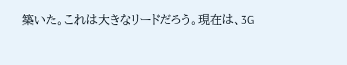築いた。これは大きなリードだろう。現在は、3G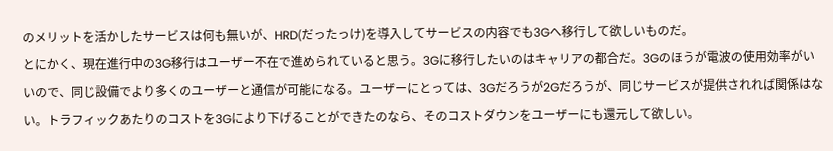のメリットを活かしたサービスは何も無いが、HRD(だったっけ)を導入してサービスの内容でも3Gへ移行して欲しいものだ。
とにかく、現在進行中の3G移行はユーザー不在で進められていると思う。3Gに移行したいのはキャリアの都合だ。3Gのほうが電波の使用効率がいいので、同じ設備でより多くのユーザーと通信が可能になる。ユーザーにとっては、3Gだろうが2Gだろうが、同じサービスが提供されれば関係はない。トラフィックあたりのコストを3Gにより下げることができたのなら、そのコストダウンをユーザーにも還元して欲しい。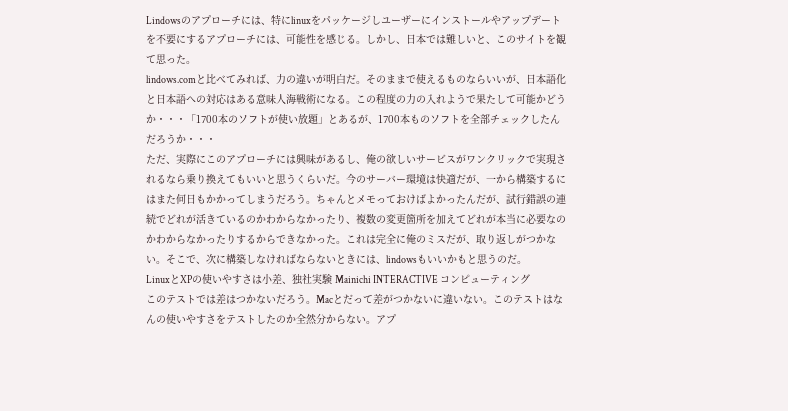Lindowsのアプローチには、特にlinuxをパッケージしユーザーにインストールやアップデートを不要にするアプローチには、可能性を感じる。しかし、日本では難しいと、このサイトを観て思った。
lindows.comと比べてみれば、力の違いが明白だ。そのままで使えるものならいいが、日本語化と日本語への対応はある意味人海戦術になる。この程度の力の入れようで果たして可能かどうか・・・「1700本のソフトが使い放題」とあるが、1700本ものソフトを全部チェックしたんだろうか・・・
ただ、実際にこのアプローチには興味があるし、俺の欲しいサービスがワンクリックで実現されるなら乗り換えてもいいと思うくらいだ。今のサーバー環境は快適だが、一から構築するにはまた何日もかかってしまうだろう。ちゃんとメモっておけばよかったんだが、試行錯誤の連続でどれが活きているのかわからなかったり、複数の変更箇所を加えてどれが本当に必要なのかわからなかったりするからできなかった。これは完全に俺のミスだが、取り返しがつかない。そこで、次に構築しなければならないときには、lindowsもいいかもと思うのだ。
LinuxとXPの使いやすさは小差、独社実験 Mainichi INTERACTIVE コンピューティング
このテストでは差はつかないだろう。Macとだって差がつかないに違いない。このテストはなんの使いやすさをテストしたのか全然分からない。アプ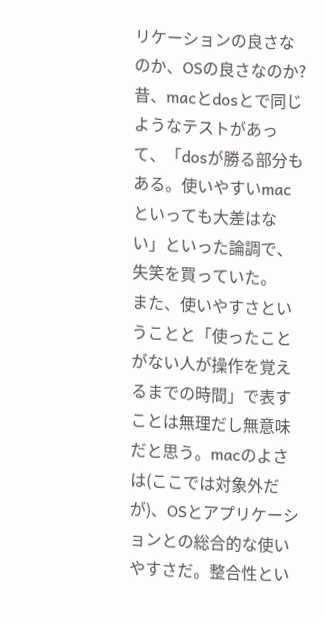リケーションの良さなのか、OSの良さなのか?
昔、macとdosとで同じようなテストがあって、「dosが勝る部分もある。使いやすいmacといっても大差はない」といった論調で、失笑を買っていた。
また、使いやすさということと「使ったことがない人が操作を覚えるまでの時間」で表すことは無理だし無意味だと思う。macのよさは(ここでは対象外だが)、OSとアプリケーションとの総合的な使いやすさだ。整合性とい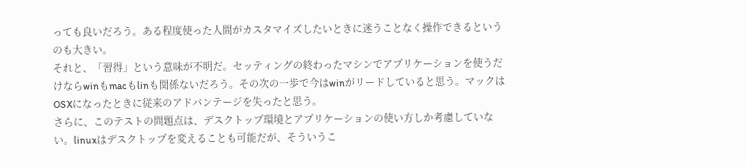っても良いだろう。ある程度使った人間がカスタマイズしたいときに迷うことなく操作できるというのも大きい。
それと、「習得」という意味が不明だ。セッティングの終わったマシンでアプリケーションを使うだけならwinもmacもlinも関係ないだろう。その次の一歩で今はwinがリードしていると思う。マックはOSXになったときに従来のアドバンテージを失ったと思う。
さらに、このテストの問題点は、デスクトップ環境とアプリケーションの使い方しか考慮していない。linuxはデスクトップを変えることも可能だが、そういうこ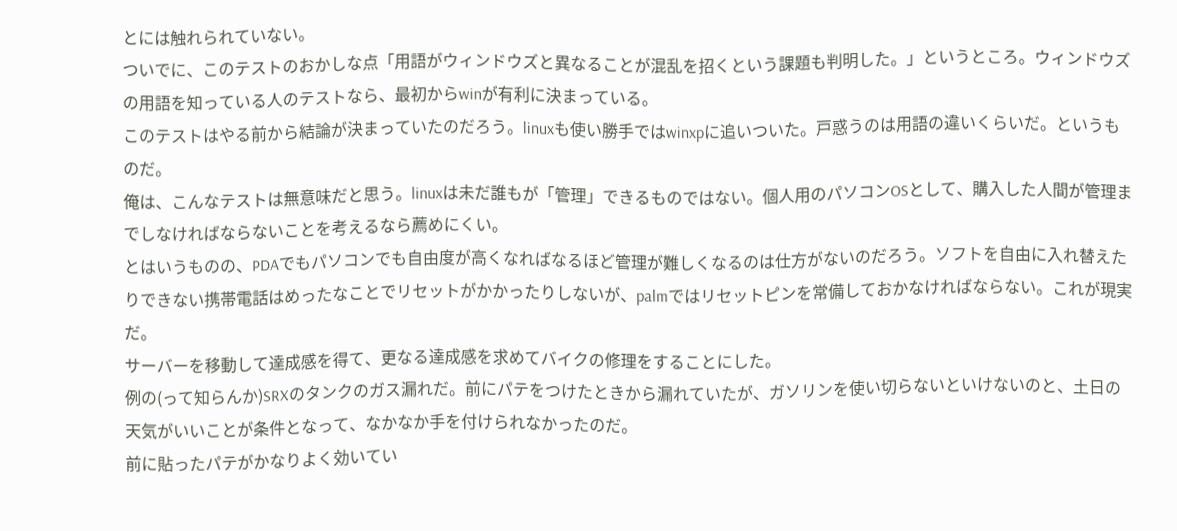とには触れられていない。
ついでに、このテストのおかしな点「用語がウィンドウズと異なることが混乱を招くという課題も判明した。」というところ。ウィンドウズの用語を知っている人のテストなら、最初からwinが有利に決まっている。
このテストはやる前から結論が決まっていたのだろう。linuxも使い勝手ではwinxpに追いついた。戸惑うのは用語の違いくらいだ。というものだ。
俺は、こんなテストは無意味だと思う。linuxは未だ誰もが「管理」できるものではない。個人用のパソコンOSとして、購入した人間が管理までしなければならないことを考えるなら薦めにくい。
とはいうものの、PDAでもパソコンでも自由度が高くなればなるほど管理が難しくなるのは仕方がないのだろう。ソフトを自由に入れ替えたりできない携帯電話はめったなことでリセットがかかったりしないが、palmではリセットピンを常備しておかなければならない。これが現実だ。
サーバーを移動して達成感を得て、更なる達成感を求めてバイクの修理をすることにした。
例の(って知らんか)SRXのタンクのガス漏れだ。前にパテをつけたときから漏れていたが、ガソリンを使い切らないといけないのと、土日の天気がいいことが条件となって、なかなか手を付けられなかったのだ。
前に貼ったパテがかなりよく効いてい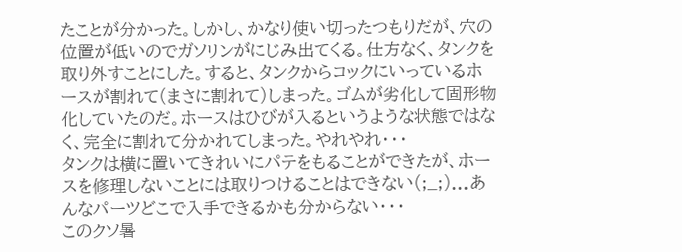たことが分かった。しかし、かなり使い切ったつもりだが、穴の位置が低いのでガソリンがにじみ出てくる。仕方なく、タンクを取り外すことにした。すると、タンクからコックにいっているホースが割れて(まさに割れて)しまった。ゴムが劣化して固形物化していたのだ。ホースはひびが入るというような状態ではなく、完全に割れて分かれてしまった。やれやれ・・・
タンクは横に置いてきれいにパテをもることができたが、ホースを修理しないことには取りつけることはできない(;_;)...あんなパーツどこで入手できるかも分からない・・・
このクソ暑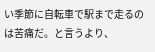い季節に自転車で駅まで走るのは苦痛だ。と言うより、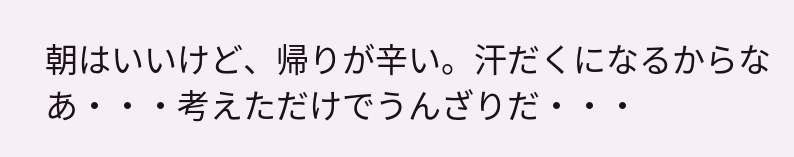朝はいいけど、帰りが辛い。汗だくになるからなあ・・・考えただけでうんざりだ・・・